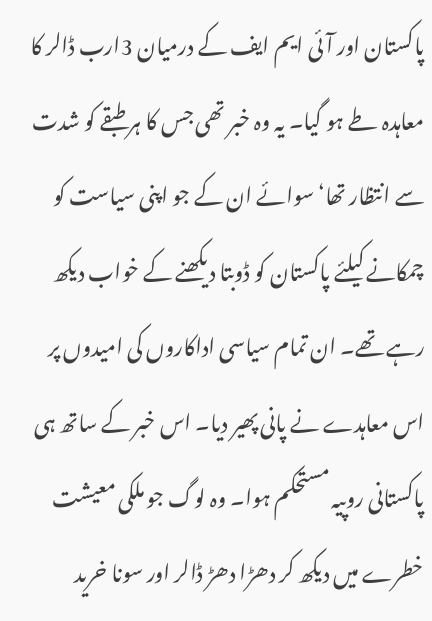پاکستان اور آئی ایم ایف کے درمیان 3ارب ڈالر کا معاہدہ طے ہو گیا۔ یہ وہ خبر تھی جس کا ہر طبقے کو شدت سے انتظار تھا‘ سوائے ان کے جو اپنی سیاست کو چمکانے کیلئے پاکستان کو ڈوبتا دیکھنے کے خواب دیکھ رہے تھے۔ ان تمام سیاسی اداکاروں کی امیدوں پر اس معاہدے نے پانی پھیر دیا۔ اس خبر کے ساتھ ہی پاکستانی روپیہ مستحکم ہوا۔ وہ لوگ جو ملکی معیشت خطرے میں دیکھ کر دھڑا دھڑ ڈالر اور سونا خرید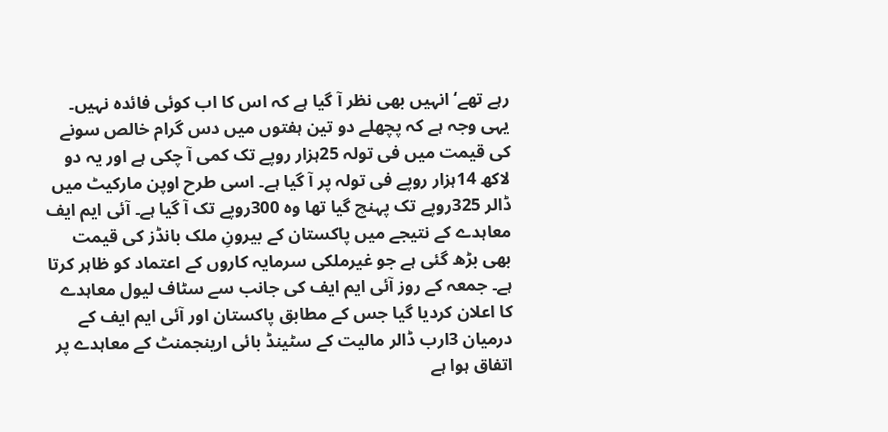رہے تھے‘ انہیں بھی نظر آ گیا ہے کہ اس کا اب کوئی فائدہ نہیں۔ یہی وجہ ہے کہ پچھلے دو تین ہفتوں میں دس گرام خالص سونے کی قیمت میں فی تولہ 25ہزار روپے تک کمی آ چکی ہے اور یہ دو لاکھ 14ہزار روپے فی تولہ پر آ گیا ہے۔ اسی طرح اوپن مارکیٹ میں ڈالر 325روپے تک پہنچ گیا تھا وہ 300روپے تک آ گیا ہے۔ آئی ایم ایف معاہدے کے نتیجے میں پاکستان کے بیرونِ ملک بانڈز کی قیمت بھی بڑھ گئی ہے جو غیرملکی سرمایہ کاروں کے اعتماد کو ظاہر کرتا ہے۔ جمعہ کے روز آئی ایم ایف کی جانب سے سٹاف لیول معاہدے کا اعلان کردیا گیا جس کے مطابق پاکستان اور آئی ایم ایف کے درمیان 3ارب ڈالر مالیت کے سٹینڈ بائی ارینجمنٹ کے معاہدے پر اتفاق ہوا ہے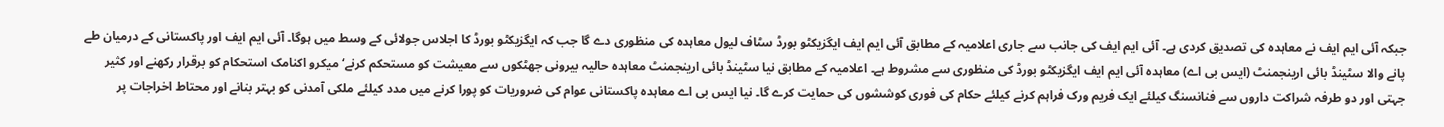جبکہ آئی ایم ایف نے معاہدہ کی تصدیق کردی ہے۔ آئی ایم ایف کی جانب سے جاری اعلامیہ کے مطابق آئی ایم ایف ایگزیکٹو بورڈ سٹاف لیول معاہدہ کی منظوری دے گا جب کہ ایگزیکٹو بورڈ کا اجلاس جولائی کے وسط میں ہوگا۔ آئی ایم ایف اور پاکستانی کے درمیان طے پانے والا سٹینڈ بائی ارینجمنٹ (ایس بی اے) معاہدہ آئی ایم ایف ایگزیکٹو بورڈ کی منظوری سے مشروط ہے۔ اعلامیہ کے مطابق نیا سٹینڈ بائی ارینجمنٹ معاہدہ حالیہ بیرونی جھٹکوں سے معیشت کو مستحکم کرنے‘ میکرو اکنامک استحکام کو برقرار رکھنے اور کثیر جہتی اور دو طرفہ شراکت داروں سے فنانسنگ کیلئے ایک فریم ورک فراہم کرنے کیلئے حکام کی فوری کوششوں کی حمایت کرے گا۔ نیا ایس بی اے معاہدہ پاکستانی عوام کی ضروریات کو پورا کرنے میں مدد کیلئے ملکی آمدنی کو بہتر بنانے اور محتاط اخراجات پر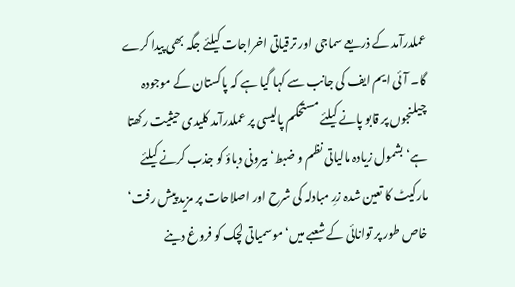عملدرآمد کے ذریعے سماجی اور ترقیاتی اخراجات کیلئے جگہ بھی پیدا کرے گا۔ آئی ایم ایف کی جانب سے کہا گیا ہے کہ پاکستان کے موجودہ چیلنجوں پر قابو پانے کیلئے مستحکم پالیسی پر عملدرآمد کلیدی حیثیت رکھتا ہے‘ بشمول زیادہ مالیاتی نظم و ضبط‘ بیرونی دباؤ کو جذب کرنے کیلئے مارکیٹ کا تعین شدہ زرِ مبادلہ کی شرح اور اصلاحات پر مزید پیش رفت‘ خاص طور پر توانائی کے شعبے میں‘ موسمیاتی لچک کو فروغ دینے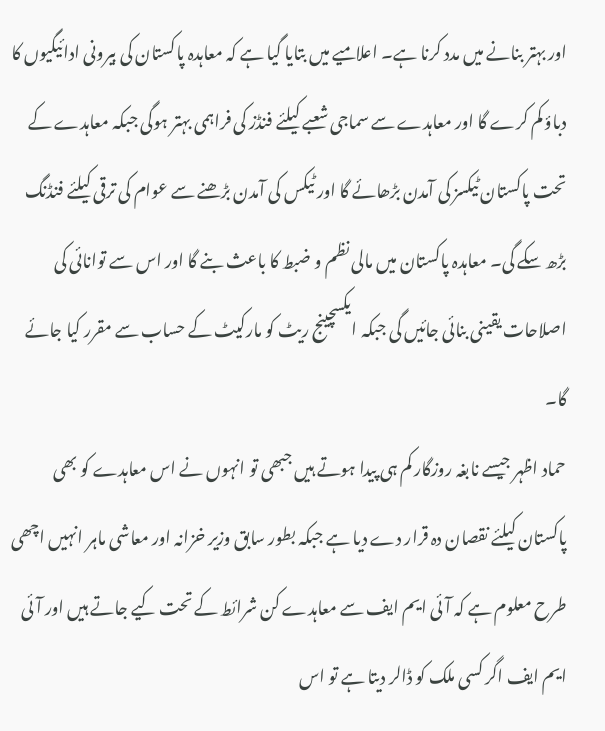اور بہتر بنانے میں مدد کرنا ہے۔ اعلامیے میں بتایا گیا ہے کہ معاہدہ پاکستان کی بیرونی ادائیگیوں کا دباؤ کم کرے گا اور معاہدے سے سماجی شعبے کیلئے فنڈز کی فراہمی بہتر ہوگی جبکہ معاہدے کے تحت پاکستان ٹیکسز کی آمدن بڑھائے گا اور ٹیکس کی آمدن بڑھنے سے عوام کی ترقی کیلئے فنڈنگ بڑھ سکے گی۔ معاہدہ پاکستان میں مالی نظم و ضبط کا باعث بنے گا اور اس سے توانائی کی اصلاحات یقینی بنائی جائیں گی جبکہ ایکسچینج ریٹ کو مارکیٹ کے حساب سے مقرر کیا جائے گا۔
حماد اظہر جیسے نابغہ روزگار کم ہی پیدا ہوتے ہیں جبھی تو انہوں نے اس معاہدے کو بھی پاکستان کیلئے نقصان دہ قرار دے دیا ہے جبکہ بطور سابق وزیر خزانہ اور معاشی ماہر انہیں اچھی طرح معلوم ہے کہ آئی ایم ایف سے معاہدے کن شرائط کے تحت کیے جاتے ہیں اور آئی ایم ایف اگر کسی ملک کو ڈالر دیتا ہے تو اس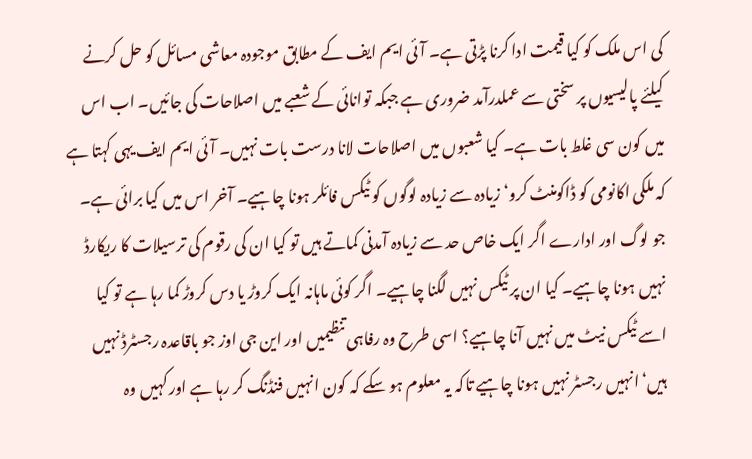کی اس ملک کو کیا قیمت ادا کرنا پڑتی ہے۔ آئی ایم ایف کے مطابق موجودہ معاشی مسائل کو حل کرنے کیلئے پالیسیوں پر سختی سے عملدرآمد ضروری ہے جبکہ توانائی کے شعبے میں اصلاحات کی جائیں۔ اب اس میں کون سی غلط بات ہے۔ کیا شعبوں میں اصلاحات لانا درست بات نہیں۔ آئی ایم ایف یہی کہتا ہے کہ ملکی اکانومی کو ڈاکومنٹ کرو‘ زیادہ سے زیادہ لوگوں کو ٹیکس فائلر ہونا چاہیے۔ آخر اس میں کیا برائی ہے۔ جو لوگ اور ادارے اگر ایک خاص حد سے زیادہ آمدنی کماتے ہیں تو کیا ان کی رقوم کی ترسیلات کا ریکارڈ نہیں ہونا چاہیے۔ کیا ان پر ٹیکس نہیں لگنا چاہیے۔ اگر کوئی ماہانہ ایک کروڑ یا دس کروڑ کما رہا ہے تو کیا اسے ٹیکس نیٹ میں نہیں آنا چاہیے؟ اسی طرح وہ رفاہی تنظیمیں اور این جی اوز جو باقاعدہ رجسٹرڈ نہیں ہیں‘ انہیں رجسٹر نہیں ہونا چاہیے تاکہ یہ معلوم ہو سکے کہ کون انہیں فنڈنگ کر رہا ہے اور کہیں وہ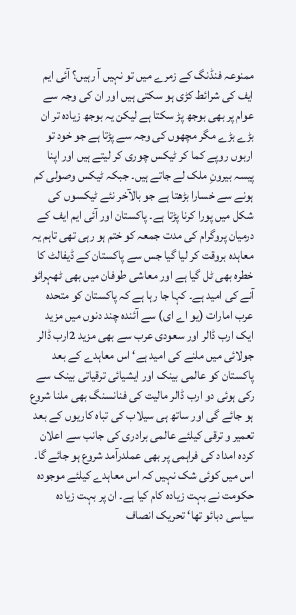ممنوعہ فنڈنگ کے زمرے میں تو نہیں آ رہیں؟ آئی ایم ایف کی شرائط کڑی ہو سکتی ہیں اور ان کی وجہ سے عوام پر بھی بوجھ پڑ سکتا ہے لیکن یہ بوجھ زیادہ تر ان بڑے بڑے مگر مچھوں کی وجہ سے پڑتا ہے جو خود تو اربوں روپے کما کر ٹیکس چوری کر لیتے ہیں اور اپنا پیسہ بیرونِ ملک لے جاتے ہیں۔ جبکہ ٹیکس وصولی کم ہونے سے خسارا بڑھتا ہے جو بالآخر نئے ٹیکسوں کی شکل میں پورا کرنا پڑتا ہے۔ پاکستان اور آئی ایم ایف کے درمیان پروگرام کی مدت جمعہ کو ختم ہو رہی تھی تاہم یہ معاہدہ بروقت کر لیا گیا جس سے پاکستان کے ڈیفالٹ کا خطرہ بھی ٹل گیا ہے اور معاشی طوفان میں بھی ٹھہرائو آنے کی امید ہے۔ کہا جا رہا ہے کہ پاکستان کو متحدہ عرب امارات (یو اے ای) سے آئندہ چند دنوں میں مزید ایک ارب ڈالر اور سعودی عرب سے بھی مزید 2ارب ڈالر جولائی میں ملنے کی امید ہے‘ اس معاہدے کے بعد پاکستان کو عالمی بینک اور ایشیائی ترقیاتی بینک سے رکی ہوئی دو ارب ڈالر مالیت کی فنانسنگ بھی ملنا شروع ہو جائے گی اور ساتھ ہی سیلاب کی تباہ کاریوں کے بعد تعمیر و ترقی کیلئے عالمی برادری کی جانب سے اعلان کردہ امداد کی فراہمی پر بھی عملدرآمد شروع ہو جائے گا۔
اس میں کوئی شک نہیں کہ اس معاہدے کیلئے موجودہ حکومت نے بہت زیادہ کام کیا ہے۔ ان پر بہت زیادہ سیاسی دبائو تھا‘ تحریک انصاف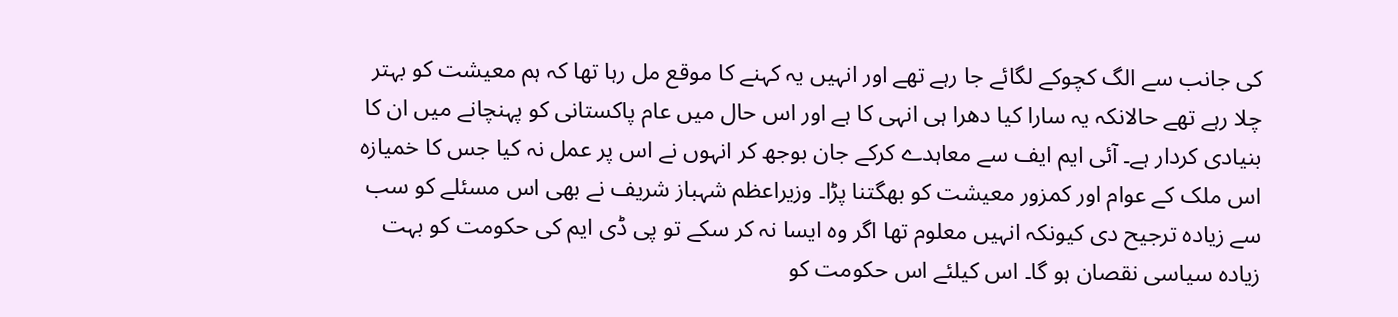کی جانب سے الگ کچوکے لگائے جا رہے تھے اور انہیں یہ کہنے کا موقع مل رہا تھا کہ ہم معیشت کو بہتر چلا رہے تھے حالانکہ یہ سارا کیا دھرا ہی انہی کا ہے اور اس حال میں عام پاکستانی کو پہنچانے میں ان کا بنیادی کردار ہے۔ آئی ایم ایف سے معاہدے کرکے جان بوجھ کر انہوں نے اس پر عمل نہ کیا جس کا خمیازہ اس ملک کے عوام اور کمزور معیشت کو بھگتنا پڑا۔ وزیراعظم شہباز شریف نے بھی اس مسئلے کو سب سے زیادہ ترجیح دی کیونکہ انہیں معلوم تھا اگر وہ ایسا نہ کر سکے تو پی ڈی ایم کی حکومت کو بہت زیادہ سیاسی نقصان ہو گا۔ اس کیلئے اس حکومت کو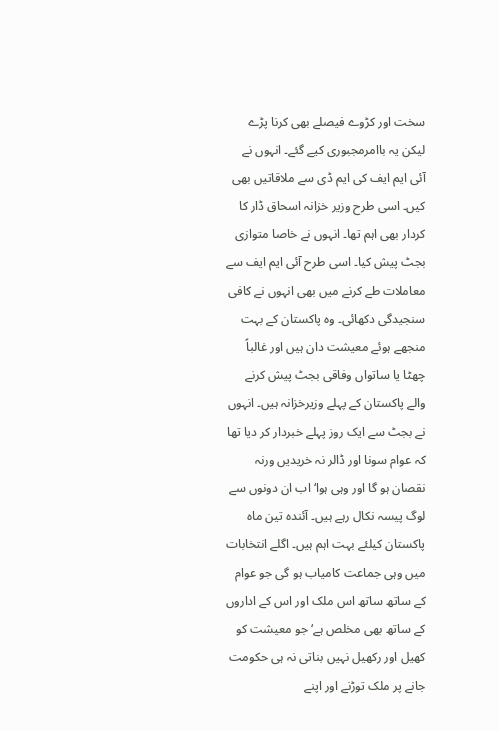سخت اور کڑوے فیصلے بھی کرنا پڑے لیکن یہ باامرمجبوری کیے گئے۔ انہوں نے آئی ایم ایف کی ایم ڈی سے ملاقاتیں بھی کیں۔ اسی طرح وزیر خزانہ اسحاق ڈار کا کردار بھی اہم تھا۔ انہوں نے خاصا متوازی بجٹ پیش کیا۔ اسی طرح آئی ایم ایف سے معاملات طے کرنے میں بھی انہوں نے کافی سنجیدگی دکھائی۔ وہ پاکستان کے بہت منجھے ہوئے معیشت دان ہیں اور غالباً چھٹا یا ساتواں وفاقی بجٹ پیش کرنے والے پاکستان کے پہلے وزیرخزانہ ہیں۔ انہوں نے بجٹ سے ایک روز پہلے خبردار کر دیا تھا کہ عوام سونا اور ڈالر نہ خریدیں ورنہ نقصان ہو گا اور وہی ہوا‘ اب ان دونوں سے لوگ پیسہ نکال رہے ہیں۔ آئندہ تین ماہ پاکستان کیلئے بہت اہم ہیں۔ اگلے انتخابات میں وہی جماعت کامیاب ہو گی جو عوام کے ساتھ ساتھ اس ملک اور اس کے اداروں کے ساتھ بھی مخلص ہے‘ جو معیشت کو کھیل اور رکھیل نہیں بناتی نہ ہی حکومت جانے پر ملک توڑنے اور اپنے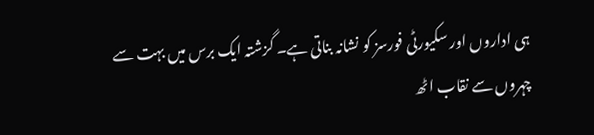ہی اداروں اور سکیورٹی فورسز کو نشانہ بناتی ہے۔ گزشتہ ایک برس میں بہت سے چہروں سے نقاب اٹھ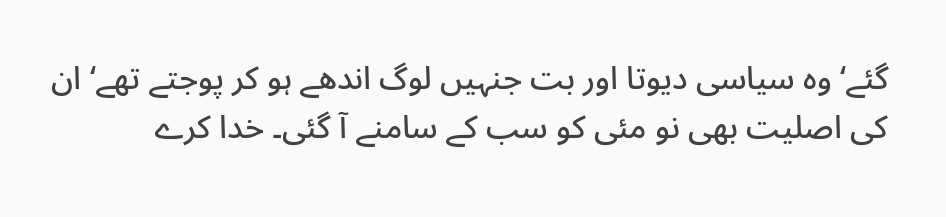گئے‘ وہ سیاسی دیوتا اور بت جنہیں لوگ اندھے ہو کر پوجتے تھے‘ ان کی اصلیت بھی نو مئی کو سب کے سامنے آ گئی۔ خدا کرے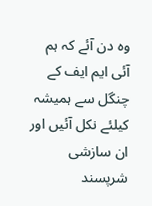وہ دن آئے کہ ہم آئی ایم ایف کے چنگل سے ہمیشہ کیلئے نکل آئیں اور ان سازشی شرپسند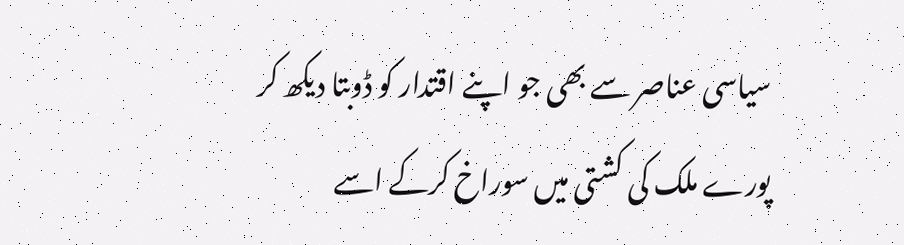سیاسی عناصر سے بھی جو اپنے اقتدار کو ڈوبتا دیکھ کر پورے ملک کی کشتی میں سوراخ کرکے اسے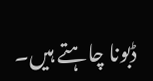ڈبونا چاہتے ہیں۔